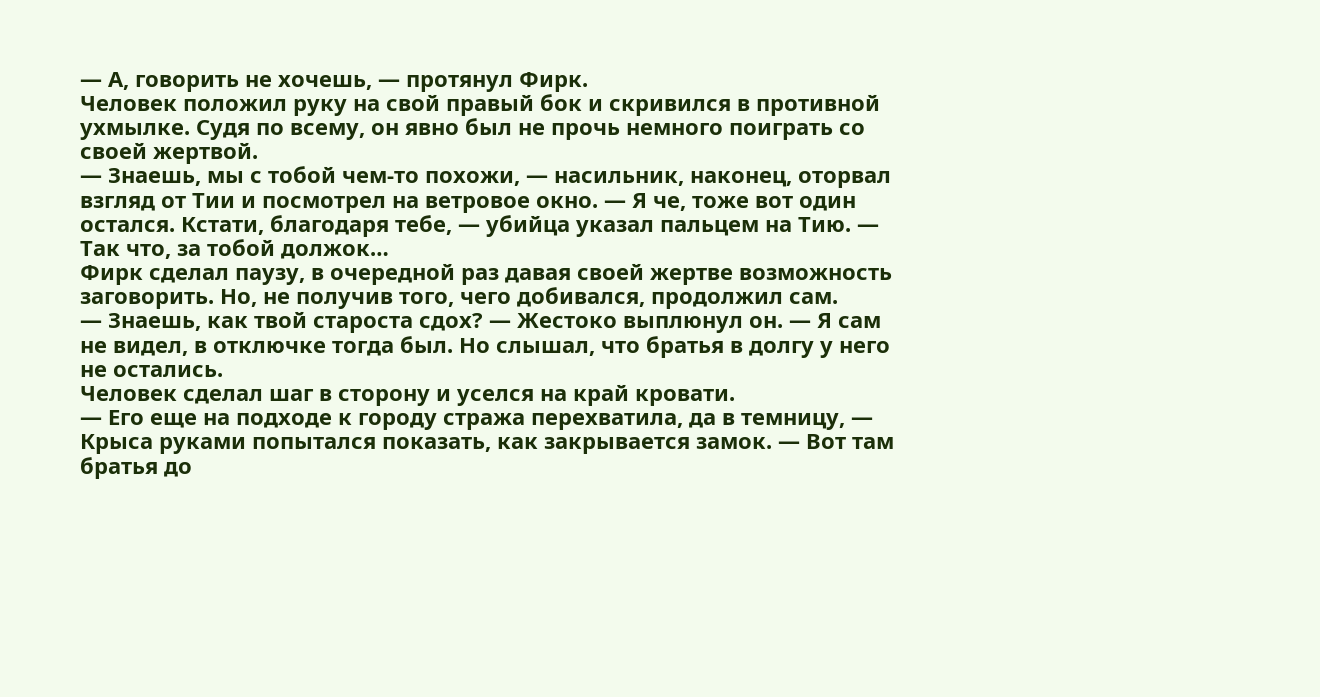— А, говорить не хочешь, — протянул Фирк.
Человек положил руку на свой правый бок и скривился в противной ухмылке. Судя по всему, он явно был не прочь немного поиграть со своей жертвой.
— Знаешь, мы с тобой чем-то похожи, — насильник, наконец, оторвал взгляд от Тии и посмотрел на ветровое окно. — Я че, тоже вот один остался. Кстати, благодаря тебе, — убийца указал пальцем на Тию. — Так что, за тобой должок…
Фирк сделал паузу, в очередной раз давая своей жертве возможность заговорить. Но, не получив того, чего добивался, продолжил сам.
— Знаешь, как твой староста сдох? — Жестоко выплюнул он. — Я сам не видел, в отключке тогда был. Но слышал, что братья в долгу у него не остались.
Человек сделал шаг в сторону и уселся на край кровати.
— Его еще на подходе к городу стража перехватила, да в темницу, — Крыса руками попытался показать, как закрывается замок. — Вот там братья до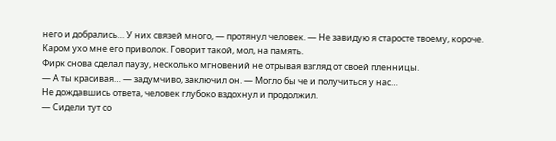него и добрались… У них связей много, — протянул человек. — Не завидую я старосте твоему, короче. Каром ухо мне его приволок. Говорит такой, мол, на память.
Фирк снова сделал паузу, несколько мгновений не отрывая взгляд от своей пленницы.
— А ты красивая… — задумчиво, заключил он. — Могло бы че и получиться у нас…
Не дождавшись ответа, человек глубоко вздохнул и продолжил.
— Сидели тут со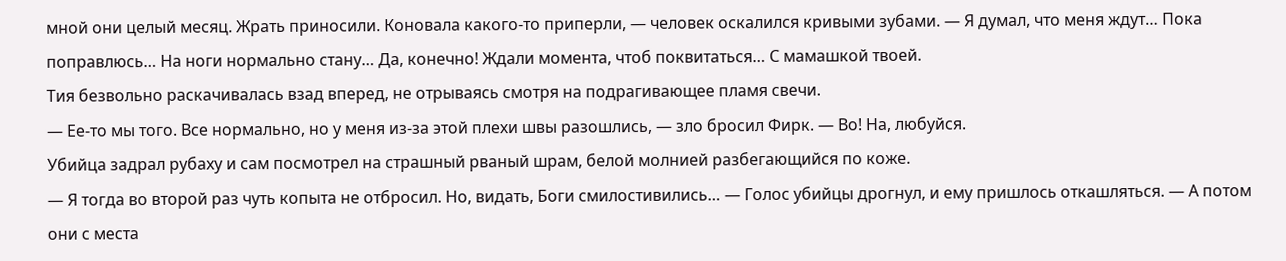мной они целый месяц. Жрать приносили. Коновала какого-то приперли, — человек оскалился кривыми зубами. — Я думал, что меня ждут… Пока поправлюсь… На ноги нормально стану… Да, конечно! Ждали момента, чтоб поквитаться… С мамашкой твоей.
Тия безвольно раскачивалась взад вперед, не отрываясь смотря на подрагивающее пламя свечи.
— Ее-то мы того. Все нормально, но у меня из-за этой плехи швы разошлись, — зло бросил Фирк. — Во! На, любуйся.
Убийца задрал рубаху и сам посмотрел на страшный рваный шрам, белой молнией разбегающийся по коже.
— Я тогда во второй раз чуть копыта не отбросил. Но, видать, Боги смилостивились… — Голос убийцы дрогнул, и ему пришлось откашляться. — А потом они с места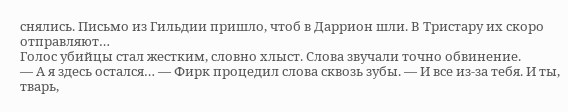снялись. Письмо из Гильдии пришло, чтоб в Даррион шли. В Тристару их скоро отправляют…
Голос убийцы стал жестким, словно хлыст. Слова звучали точно обвинение.
— А я здесь остался… — Фирк процедил слова сквозь зубы. — И все из-за тебя. И ты, тварь,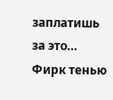заплатишь за это…
Фирк тенью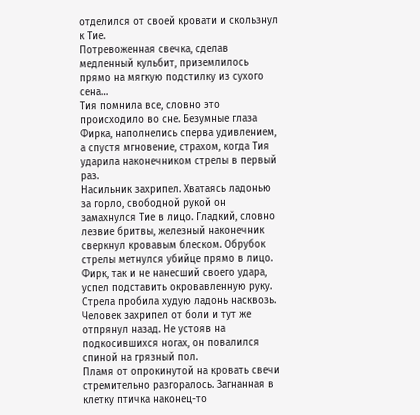отделился от своей кровати и скользнул к Тие.
Потревоженная свечка, сделав медленный кульбит, приземлилось прямо на мягкую подстилку из сухого сена…
Тия помнила все, словно это происходило во сне. Безумные глаза Фирка, наполнелись сперва удивлением, а спустя мгновение, страхом, когда Тия ударила наконечником стрелы в первый раз.
Насильник захрипел. Хватаясь ладонью за горло, свободной рукой он замахнулся Тие в лицо. Гладкий, словно лезвие бритвы, железный наконечник сверкнул кровавым блеском. Обрубок стрелы метнулся убийце прямо в лицо. Фирк, так и не нанесший своего удара, успел подставить окровавленную руку. Стрела пробила худую ладонь насквозь. Человек захрипел от боли и тут же отпрянул назад. Не устояв на подкосившихся ногах, он повалился спиной на грязный пол.
Пламя от опрокинутой на кровать свечи стремительно разгоралось. Загнанная в клетку птичка наконец-то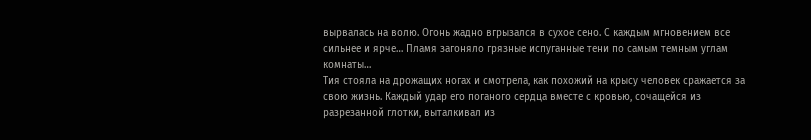вырвалась на волю. Огонь жадно вгрызался в сухое сено. С каждым мгновением все сильнее и ярче… Пламя загоняло грязные испуганные тени по самым темным углам комнаты…
Тия стояла на дрожащих ногах и смотрела, как похожий на крысу человек сражается за свою жизнь. Каждый удар его поганого сердца вместе с кровью, сочащейся из разрезанной глотки, выталкивал из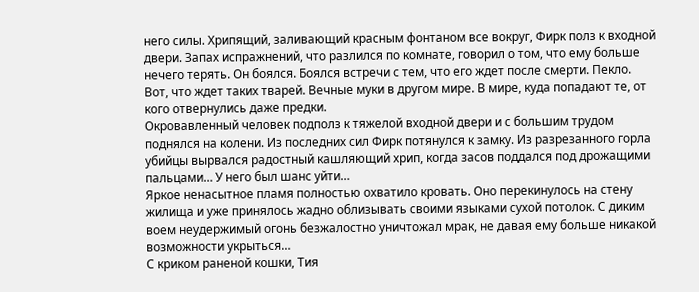него силы. Хрипящий, заливающий красным фонтаном все вокруг, Фирк полз к входной двери. Запах испражнений, что разлился по комнате, говорил о том, что ему больше нечего терять. Он боялся. Боялся встречи с тем, что его ждет после смерти. Пекло. Вот, что ждет таких тварей. Вечные муки в другом мире. В мире, куда попадают те, от кого отвернулись даже предки.
Окровавленный человек подполз к тяжелой входной двери и с большим трудом поднялся на колени. Из последних сил Фирк потянулся к замку. Из разрезанного горла убийцы вырвался радостный кашляющий хрип, когда засов поддался под дрожащими пальцами… У него был шанс уйти…
Яркое ненасытное пламя полностью охватило кровать. Оно перекинулось на стену жилища и уже принялось жадно облизывать своими языками сухой потолок. С диким воем неудержимый огонь безжалостно уничтожал мрак, не давая ему больше никакой возможности укрыться…
С криком раненой кошки, Тия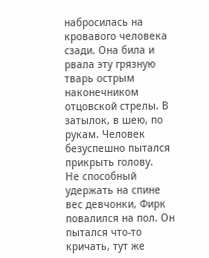набросилась на кровавого человека сзади. Она била и рвала эту грязную тварь острым наконечником отцовской стрелы. В затылок, в шею, по рукам. Человек безуспешно пытался прикрыть голову.
Не способный удержать на спине вес девчонки, Фирк повалился на пол. Он пытался что-то кричать, тут же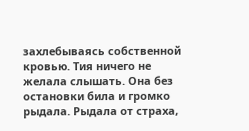захлебываясь собственной кровью. Тия ничего не желала слышать. Она без остановки била и громко рыдала. Рыдала от страха,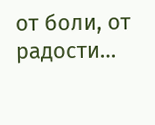от боли, от радости…